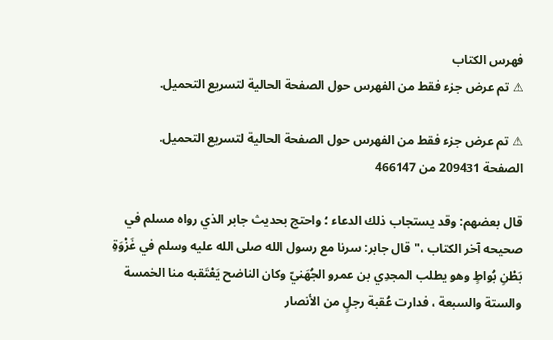فهرس الكتاب
⚠ تم عرض جزء فقط من الفهرس حول الصفحة الحالية لتسريع التحميل.

⚠ تم عرض جزء فقط من الفهرس حول الصفحة الحالية لتسريع التحميل.
الصفحة 209431 من 466147

قال بعضهم: وقد يستجاب ذلك الدعاء ؛ واحتج بحديث جابر الذي رواه مسلم في صحيحه آخر الكتاب ،"قال جابر: سرنا مع رسول الله صلى الله عليه وسلم في غَزْوَةِ بَطْنِ بُواطٍ وهو يطلب المجدِي بن عمرو الجُهَنيّ وكان الناضح يَعْتَقبه منا الخمسة والستة والسبعة ، فدارت عُقبة رجلٍ من الأنصار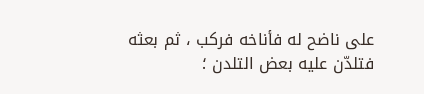على ناضح له فأناخه فركب ، ثم بعثه فتلدّن عليه بعض التلدن ؛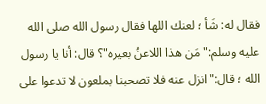فقال له: شَأ ؛ لعنك اللها فقال رسول الله صلى الله عليه وسلم:"مَن هذا اللاعنُ بعيره"؟ قال: أنا يا رسول الله ؛ قال:"انزل عنه فلا تصحبنا بملعون لا تدعوا على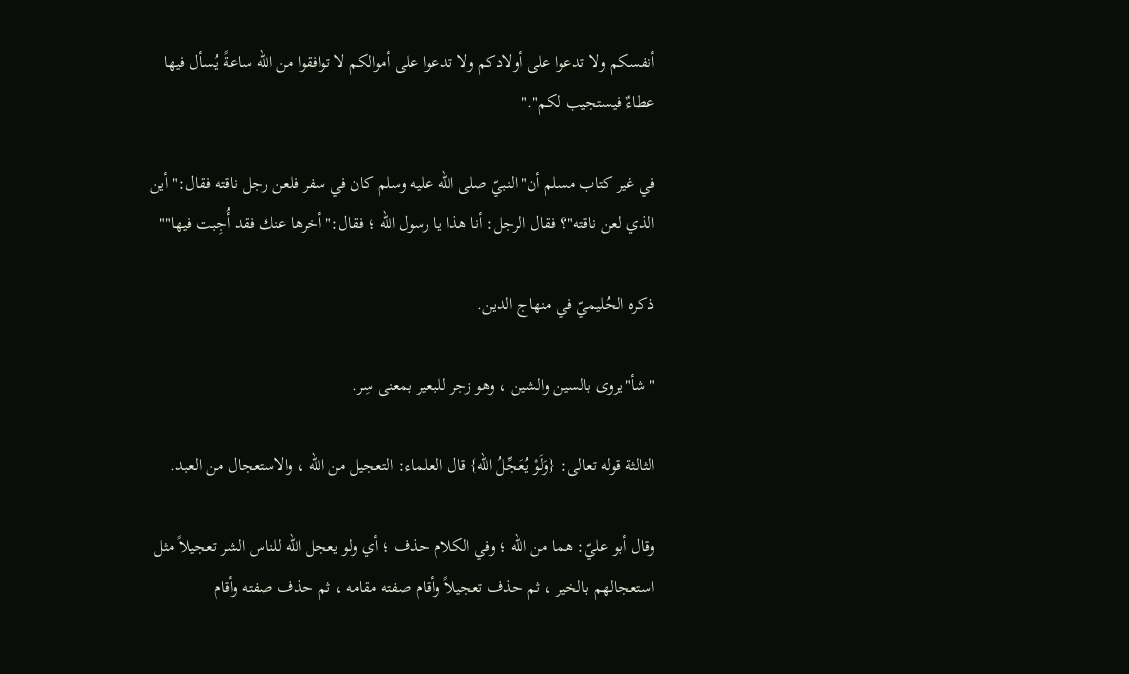أنفسكم ولا تدعوا على أولادكم ولا تدعوا على أموالكم لا توافقوا من الله ساعةً يُسأل فيها عطاءٌ فيستجيب لكم"."

في غير كتاب مسلم أن"النبيّ صلى الله عليه وسلم كان في سفر فلعن رجل ناقته فقال:"أين الذي لعن ناقته"؟ فقال الرجل: أنا هذا يا رسول الله ؛ فقال:"أخرها عنك فقد أُجِبت فيها""

ذكره الحُليميّ في منهاج الدين.

"شأ"يروى بالسين والشين ، وهو زجر للبعير بمعنى سِر.

الثالثة قوله تعالى: {وَلَوْ يُعَجِّلُ الله} قال العلماء: التعجيل من الله ، والاستعجال من العبد.

وقال أبو عليّ: هما من الله ؛ وفي الكلام حذف ؛ أي ولو يعجل الله للناس الشر تعجيلاً مثل استعجالهم بالخير ، ثم حذف تعجيلاً وأقام صفته مقامه ، ثم حذف صفته وأقام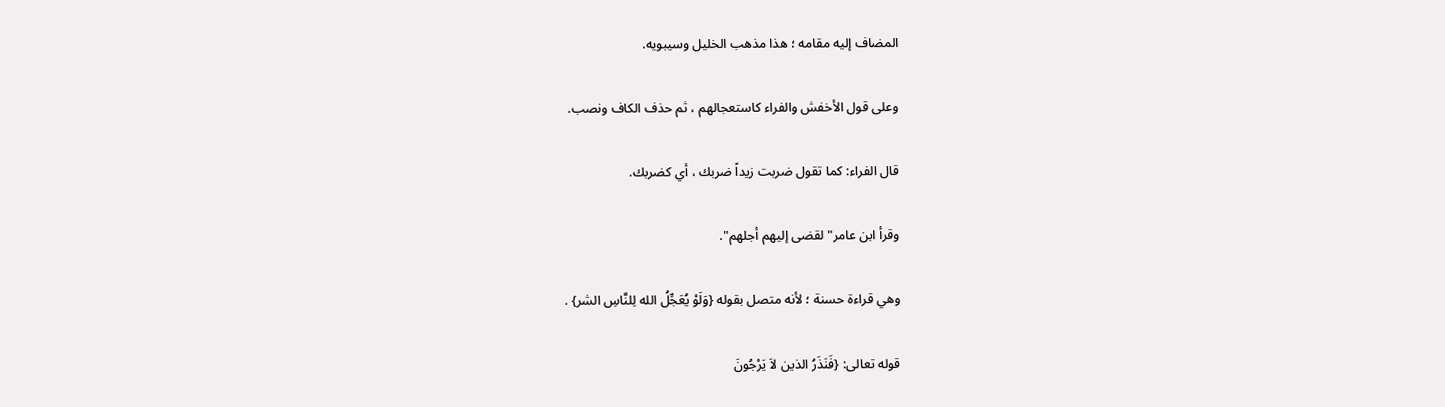المضاف إليه مقامه ؛ هذا مذهب الخليل وسيبويه.

وعلى قول الأخفش والفراء كاستعجالهم ، ثم حذف الكاف ونصب.

قال الفراء: كما تقول ضربت زيداً ضربك ، أي كضربك.

وقرأ ابن عامر"لقضى إليهم أجلهم".

وهي قراءة حسنة ؛ لأنه متصل بقوله {وَلَوْ يُعَجِّلُ الله لِلنَّاسِ الشر} .

قوله تعالى: {فَنَذَرُ الذين لاَ يَرْجُونَ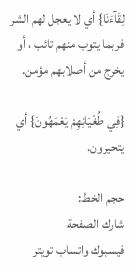لِقَآءَنَا} أي لا يعجل لهم الشر فربما يتوب منهم تائب ، أو يخرج من أصلابهم مؤمن.

{فِي طُغْيَانِهِمْ يَعْمَهُونَ} أي يتحيرون.

حجم الخط:
شارك الصفحة
فيسبوك واتساب تويتر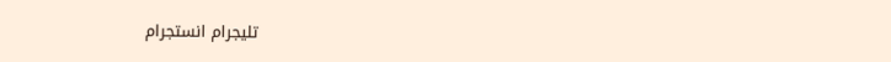تليجرام انستجرام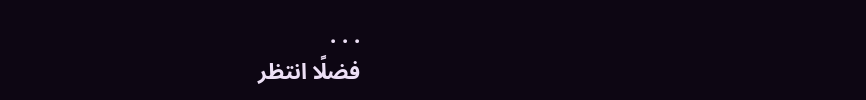. . .
فضلًا انتظر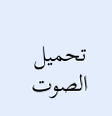تحميل الصوت